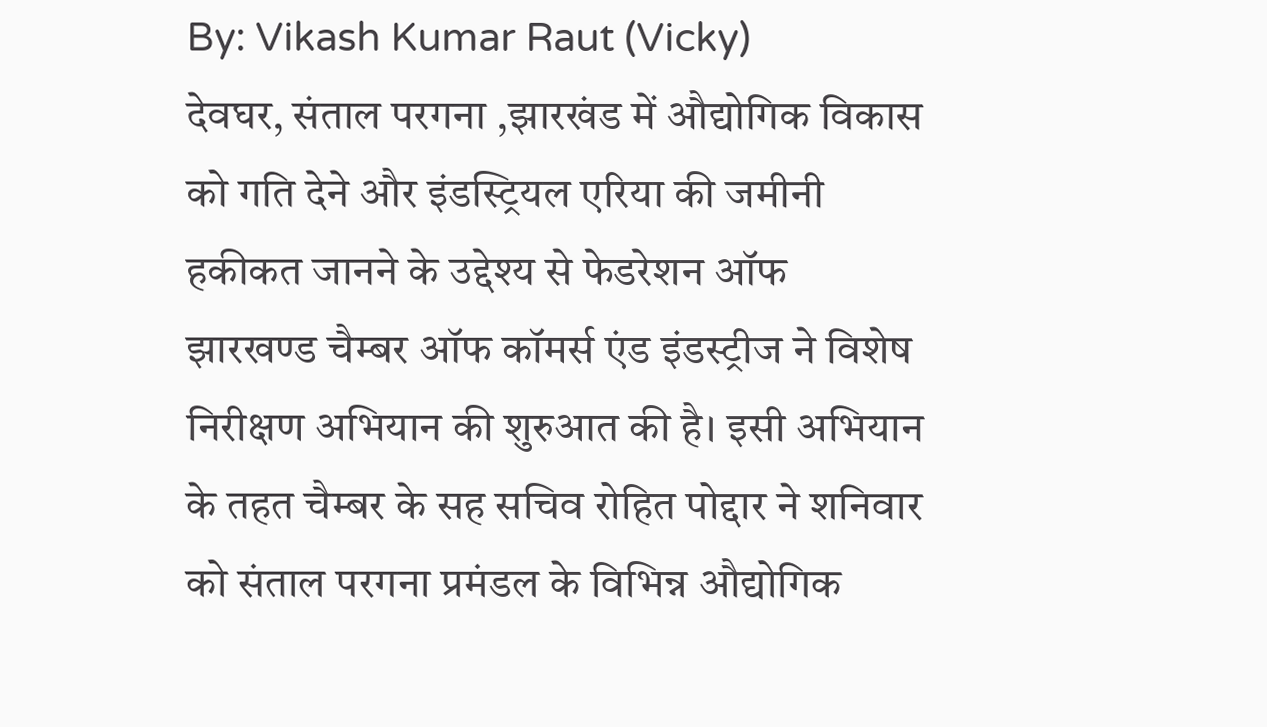By: Vikash Kumar Raut (Vicky)
देवघर, संताल परगना ,झारखंड में औद्योगिक विकास को गति देने और इंडस्ट्रियल एरिया की जमीनी हकीकत जानने के उद्देश्य से फेडरेशन ऑफ झारखण्ड चैम्बर ऑफ कॉमर्स एंड इंडस्ट्रीज ने विशेष निरीक्षण अभियान की शुरुआत की है। इसी अभियान के तहत चैम्बर के सह सचिव रोहित पोद्दार ने शनिवार को संताल परगना प्रमंडल के विभिन्न औद्योगिक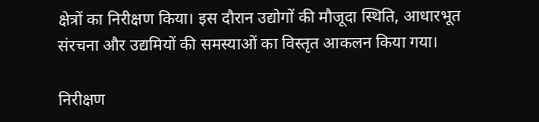क्षेत्रों का निरीक्षण किया। इस दौरान उद्योगों की मौजूदा स्थिति, आधारभूत संरचना और उद्यमियों की समस्याओं का विस्तृत आकलन किया गया।

निरीक्षण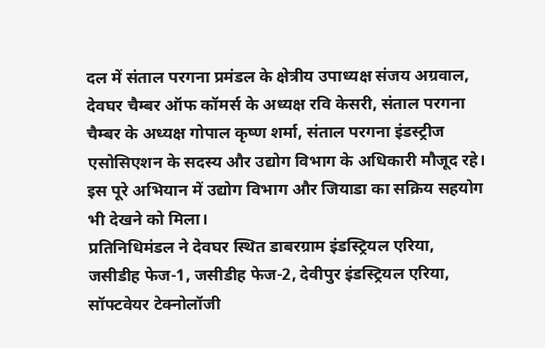दल में संताल परगना प्रमंडल के क्षेत्रीय उपाध्यक्ष संजय अग्रवाल, देवघर चैम्बर ऑफ कॉमर्स के अध्यक्ष रवि केसरी, संताल परगना चैम्बर के अध्यक्ष गोपाल कृष्ण शर्मा, संताल परगना इंडस्ट्रीज एसोसिएशन के सदस्य और उद्योग विभाग के अधिकारी मौजूद रहे। इस पूरे अभियान में उद्योग विभाग और जियाडा का सक्रिय सहयोग भी देखने को मिला।
प्रतिनिधिमंडल ने देवघर स्थित डाबरग्राम इंडस्ट्रियल एरिया, जसीडीह फेज-1, जसीडीह फेज-2, देवीपुर इंडस्ट्रियल एरिया, सॉफ्टवेयर टेक्नोलॉजी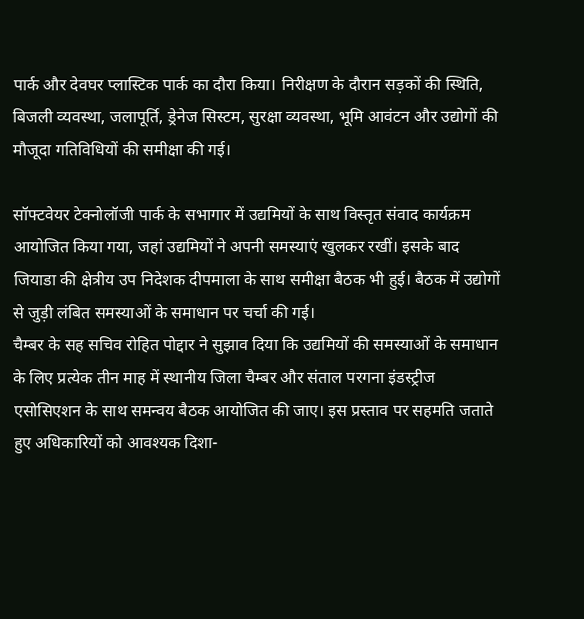पार्क और देवघर प्लास्टिक पार्क का दौरा किया। निरीक्षण के दौरान सड़कों की स्थिति, बिजली व्यवस्था, जलापूर्ति, ड्रेनेज सिस्टम, सुरक्षा व्यवस्था, भूमि आवंटन और उद्योगों की मौजूदा गतिविधियों की समीक्षा की गई।

सॉफ्टवेयर टेक्नोलॉजी पार्क के सभागार में उद्यमियों के साथ विस्तृत संवाद कार्यक्रम आयोजित किया गया, जहां उद्यमियों ने अपनी समस्याएं खुलकर रखीं। इसके बाद जियाडा की क्षेत्रीय उप निदेशक दीपमाला के साथ समीक्षा बैठक भी हुई। बैठक में उद्योगों से जुड़ी लंबित समस्याओं के समाधान पर चर्चा की गई।
चैम्बर के सह सचिव रोहित पोद्दार ने सुझाव दिया कि उद्यमियों की समस्याओं के समाधान के लिए प्रत्येक तीन माह में स्थानीय जिला चैम्बर और संताल परगना इंडस्ट्रीज एसोसिएशन के साथ समन्वय बैठक आयोजित की जाए। इस प्रस्ताव पर सहमति जताते हुए अधिकारियों को आवश्यक दिशा-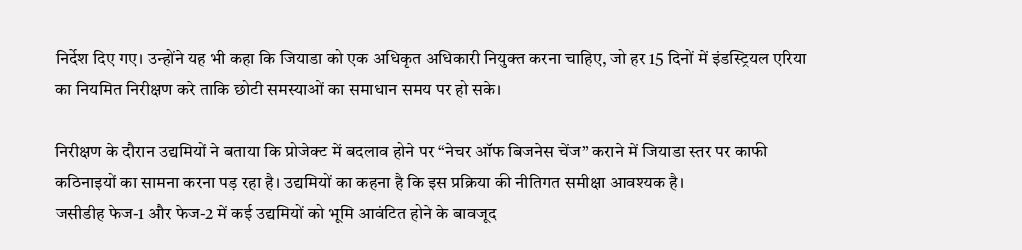निर्देश दिए गए। उन्होंने यह भी कहा कि जियाडा को एक अधिकृत अधिकारी नियुक्त करना चाहिए, जो हर 15 दिनों में इंडस्ट्रियल एरिया का नियमित निरीक्षण करे ताकि छोटी समस्याओं का समाधान समय पर हो सके।

निरीक्षण के दौरान उद्यमियों ने बताया कि प्रोजेक्ट में बदलाव होने पर “नेचर ऑफ बिजनेस चेंज” कराने में जियाडा स्तर पर काफी कठिनाइयों का सामना करना पड़ रहा है। उद्यमियों का कहना है कि इस प्रक्रिया की नीतिगत समीक्षा आवश्यक है।
जसीडीह फेज-1 और फेज-2 में कई उद्यमियों को भूमि आवंटित होने के बावजूद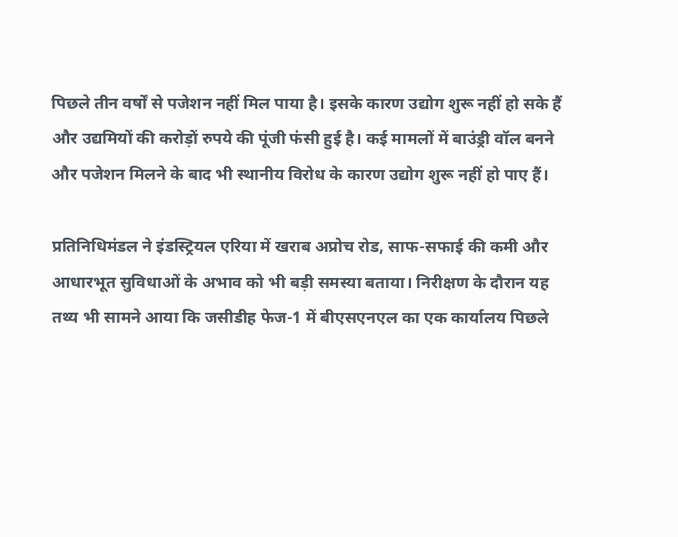पिछले तीन वर्षों से पजेशन नहीं मिल पाया है। इसके कारण उद्योग शुरू नहीं हो सके हैं और उद्यमियों की करोड़ों रुपये की पूंजी फंसी हुई है। कई मामलों में बाउंड्री वॉल बनने और पजेशन मिलने के बाद भी स्थानीय विरोध के कारण उद्योग शुरू नहीं हो पाए हैं।

प्रतिनिधिमंडल ने इंडस्ट्रियल एरिया में खराब अप्रोच रोड, साफ-सफाई की कमी और आधारभूत सुविधाओं के अभाव को भी बड़ी समस्या बताया। निरीक्षण के दौरान यह तथ्य भी सामने आया कि जसीडीह फेज-1 में बीएसएनएल का एक कार्यालय पिछले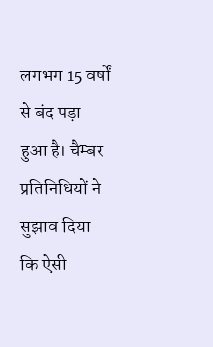लगभग 15 वर्षों से बंद पड़ा हुआ है। चैम्बर प्रतिनिधियों ने सुझाव दिया कि ऐसी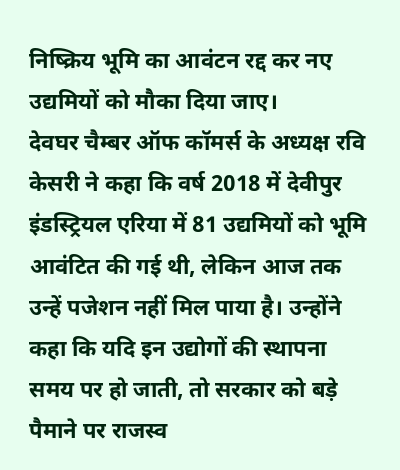निष्क्रिय भूमि का आवंटन रद्द कर नए उद्यमियों को मौका दिया जाए।
देवघर चैम्बर ऑफ कॉमर्स के अध्यक्ष रवि केसरी ने कहा कि वर्ष 2018 में देवीपुर इंडस्ट्रियल एरिया में 81 उद्यमियों को भूमि आवंटित की गई थी, लेकिन आज तक उन्हें पजेशन नहीं मिल पाया है। उन्होंने कहा कि यदि इन उद्योगों की स्थापना समय पर हो जाती, तो सरकार को बड़े पैमाने पर राजस्व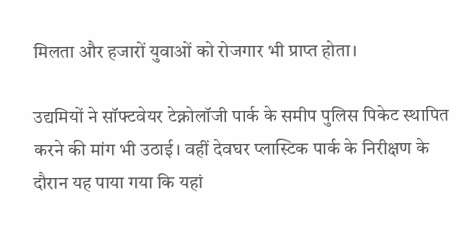मिलता और हजारों युवाओं को रोजगार भी प्राप्त होता।

उद्यमियों ने सॉफ्टवेयर टेक्नोलॉजी पार्क के समीप पुलिस पिकेट स्थापित करने की मांग भी उठाई। वहीं देवघर प्लास्टिक पार्क के निरीक्षण के दौरान यह पाया गया कि यहां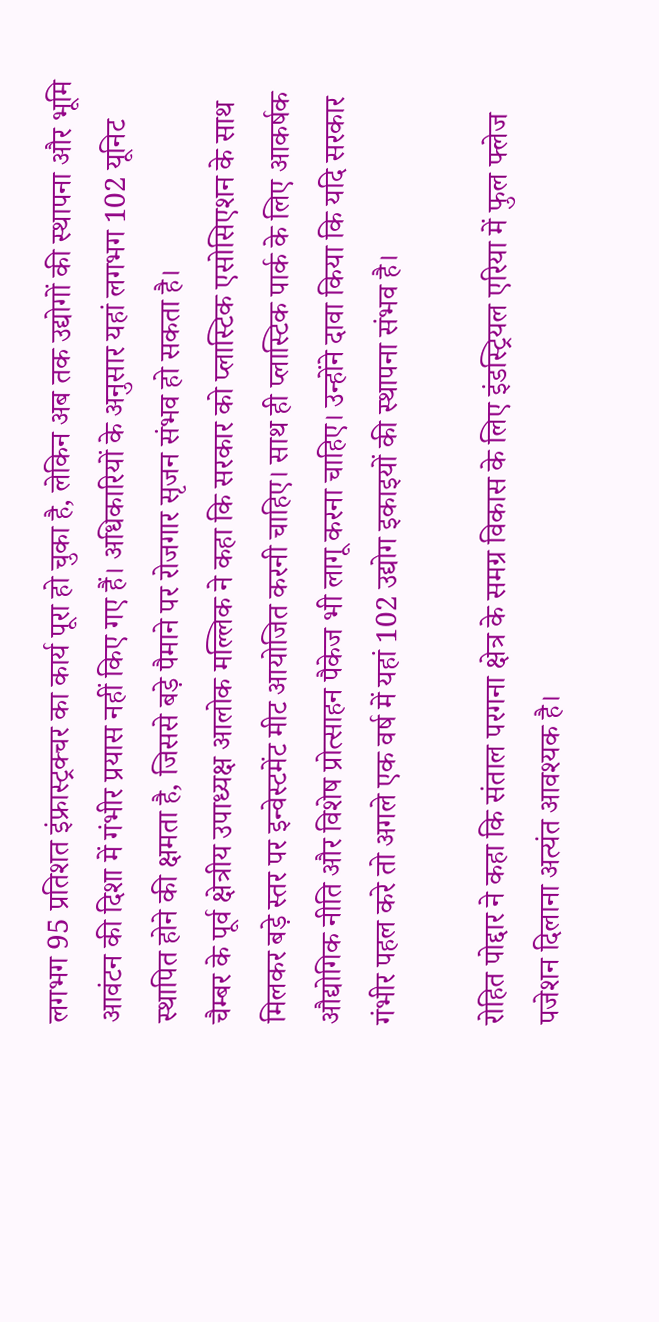लगभग 95 प्रतिशत इंफ्रास्ट्रक्चर का कार्य पूरा हो चुका है, लेकिन अब तक उद्योगों की स्थापना और भूमि आवंटन की दिशा में गंभीर प्रयास नहीं किए गए हैं। अधिकारियों के अनुसार यहां लगभग 102 यूनिट स्थापित होने की क्षमता है, जिससे बड़े पैमाने पर रोजगार सृजन संभव हो सकता है।
चैम्बर के पूर्व क्षेत्रीय उपाध्यक्ष आलोक मल्लिक ने कहा कि सरकार को प्लास्टिक एसोसिएशन के साथ मिलकर बड़े स्तर पर इन्वेस्टमेंट मीट आयोजित करनी चाहिए। साथ ही प्लास्टिक पार्क के लिए आकर्षक औद्योगिक नीति और विशेष प्रोत्साहन पैकेज भी लागू करना चाहिए। उन्होंने दावा किया कि यदि सरकार गंभीर पहल करे तो अगले एक वर्ष में यहां 102 उद्योग इकाइयों की स्थापना संभव है।

रोहित पोद्दार ने कहा कि संताल परगना क्षेत्र के समग्र विकास के लिए इंडस्ट्रियल एरिया में फुल फ्लेज पजेशन दिलाना अत्यंत आवश्यक है।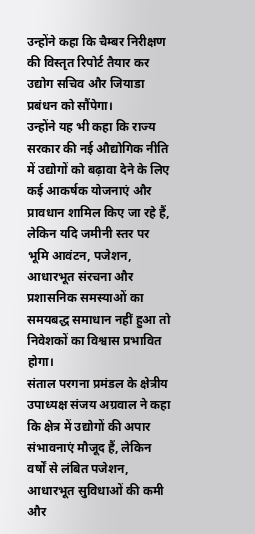उन्होंने कहा कि चैम्बर निरीक्षण की विस्तृत रिपोर्ट तैयार कर उद्योग सचिव और जियाडा प्रबंधन को सौंपेगा।
उन्होंने यह भी कहा कि राज्य सरकार की नई औद्योगिक नीति में उद्योगों को बढ़ावा देने के लिए कई आकर्षक योजनाएं और प्रावधान शामिल किए जा रहे हैं, लेकिन यदि जमीनी स्तर पर भूमि आवंटन, पजेशन, आधारभूत संरचना और प्रशासनिक समस्याओं का समयबद्ध समाधान नहीं हुआ तो निवेशकों का विश्वास प्रभावित होगा।
संताल परगना प्रमंडल के क्षेत्रीय उपाध्यक्ष संजय अग्रवाल ने कहा कि क्षेत्र में उद्योगों की अपार संभावनाएं मौजूद हैं, लेकिन वर्षों से लंबित पजेशन, आधारभूत सुविधाओं की कमी और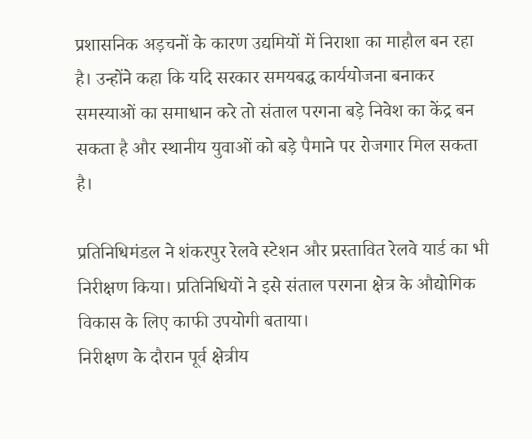प्रशासनिक अड़चनों के कारण उद्यमियों में निराशा का माहौल बन रहा है। उन्होंने कहा कि यदि सरकार समयबद्ध कार्ययोजना बनाकर समस्याओं का समाधान करे तो संताल परगना बड़े निवेश का केंद्र बन सकता है और स्थानीय युवाओं को बड़े पैमाने पर रोजगार मिल सकता है।

प्रतिनिधिमंडल ने शंकरपुर रेलवे स्टेशन और प्रस्तावित रेलवे यार्ड का भी निरीक्षण किया। प्रतिनिधियों ने इसे संताल परगना क्षेत्र के औद्योगिक विकास के लिए काफी उपयोगी बताया।
निरीक्षण के दौरान पूर्व क्षेत्रीय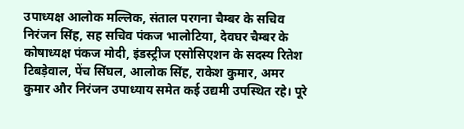उपाध्यक्ष आलोक मल्लिक, संताल परगना चैम्बर के सचिव निरंजन सिंह, सह सचिव पंकज भालोटिया, देवघर चैम्बर के कोषाध्यक्ष पंकज मोदी, इंडस्ट्रीज एसोसिएशन के सदस्य रितेश टिबड़ेवाल, पेंच सिंघल, आलोक सिंह, राकेश कुमार, अमर कुमार और निरंजन उपाध्याय समेत कई उद्यमी उपस्थित रहे। पूरे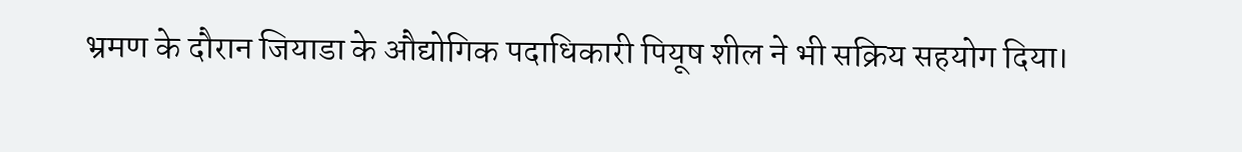भ्रमण के दौरान जियाडा के औद्योगिक पदाधिकारी पियूष शील ने भी सक्रिय सहयोग दिया।